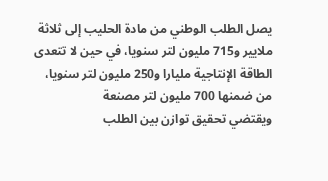يصل الطلب الوطني من مادة الحليب إلى ثلاثة ملايير و715 مليون لتر سنويا، في حين لا تتعدى الطاقة الإنتاجية مليارا و250 مليون لتر سنويا، من ضمنها 700 مليون لتر مصنعة
ويقتضي تحقيق توازن بين الطلب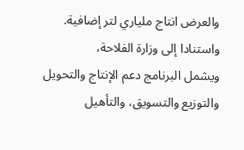والعرض انتاج ملياري لتر إضافية. واستنادا إلى وزارة الفلاحة،
ويشمل البرنامج دعم الإنتاج والتحويل والتوزيع والتسويق، والتأهيل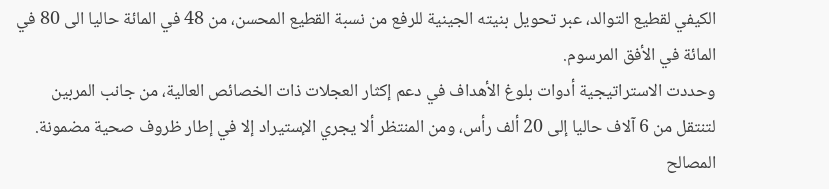الكيفي لقطيع التوالد، عبر تحويل بنيته الجينية للرفع من نسبة القطيع المحسن، من 48 في المائة حاليا الى 80 في المائة في الأفق المرسوم.
وحددت الاستراتيجية أدوات بلوغ الأهداف في دعم إكثار العجلات ذات الخصائص العالية، من جانب المربين لتنتقل من 6 آلاف حاليا إلى 20 ألف رأس، ومن المنتظر ألا يجري الإستيراد إلا في إطار ظروف صحية مضمونة.
المصالح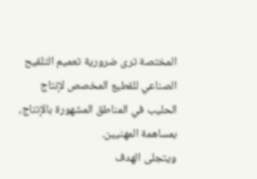المختصة ترى ضرورية تعميم التلقيح الصناعي للقطيع المخصص لإنتاج الحليب في المناطق المشهورة بالإنتاج، بمساهمة المهنيين.
ويتجلى الهدف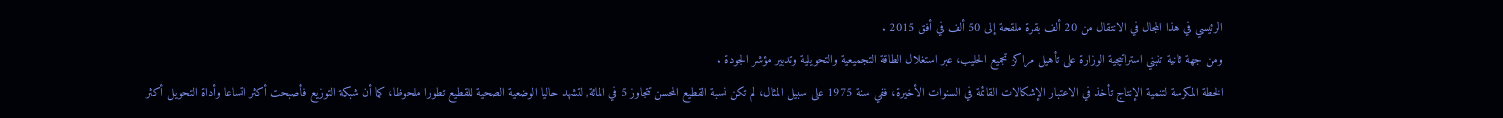الرئيسي في هذا المجال في الانتقال من 20 ألف بقرة ملقحة إلى 50 ألف في أفق 2015 .
ومن جهة ثانية تنبني استراتيجية الوزارة على تأهيل مراكز تجميع الحليب، عبر استغلال الطاقة التجميعية والتحويلية وتدبير مؤشر الجودة .
الخطة المكرسة لتنمية الإنتاج تأخذ في الاعتبار الإشكالات القائمة في السنوات الأخيرة، ففي سنة 1975 على سبيل المثال، لم تكن نسبة القطيع المحسن تتجاوز 5 في المائة, لتشهد حاليا الوضعية الصحية للقطيع تطورا ملحوظا، كما أن شبكة التوزيع فأصبحت أكثر اتساعا وأداة التحويل أكثر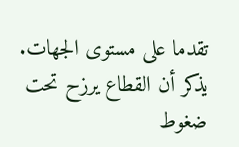تقدما على مستوى الجهات.
يذكر أن القطاع يرزح تحت ضغوط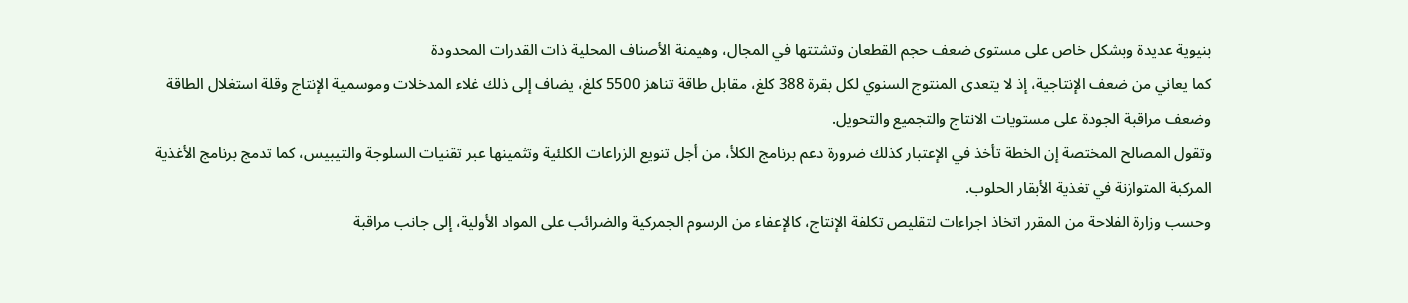بنيوية عديدة وبشكل خاص على مستوى ضعف حجم القطعان وتشتتها في المجال، وهيمنة الأصناف المحلية ذات القدرات المحدودة
كما يعاني من ضعف الإنتاجية، إذ لا يتعدى المنتوج السنوي لكل بقرة 388 كلغ، مقابل طاقة تناهز 5500 كلغ، يضاف إلى ذلك غلاء المدخلات وموسمية الإنتاج وقلة استغلال الطاقة وضعف مراقبة الجودة على مستويات الانتاج والتجميع والتحويل.
وتقول المصالح المختصة إن الخطة تأخذ في الإعتبار كذلك ضرورة دعم برنامج الكلأ، من أجل تنويع الزراعات الكلئية وتثمينها عبر تقنيات السلوجة والتيبيس، كما تدمج برنامج الأغذية المركبة المتوازنة في تغذية الأبقار الحلوب.
وحسب وزارة الفلاحة من المقرر اتخاذ اجراءات لتقليص تكلفة الإنتاج، كالإعفاء من الرسوم الجمركية والضرائب على المواد الأولية، إلى جانب مراقبة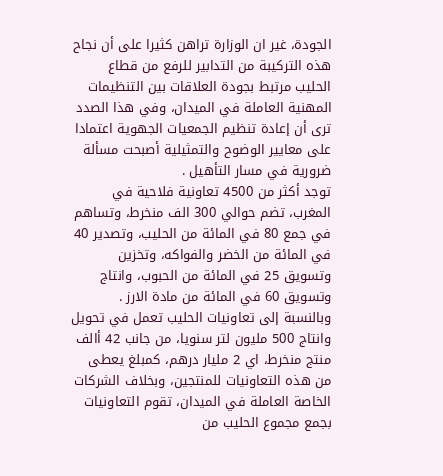الجودة، غير ان الوزارة تراهن كثيرا على أن نجاح هذه التركيبة من التدابير للرفع من قطاع الحليب مرتبط بجودة العلاقات بين التنظيمات المهنية العاملة في الميدان، وفي هذا الصدد ترى أن إعادة تنظيم الجمعيات الجهوية اعتمادا على معايير الوضوح والتمثيلية أصبحت مسألة ضرورية في مسار التأهيل .
توجد أكثر من 4500 تعاونية فلاحية في المغرب، تضم حوالي 300 الف منخرط، وتساهم في جمع 80 في المائة من الحليب، وتصدير 40 في المائة من الخضر والفواكه، وتخزين وتسويق 25 في المائة من الحبوب، وانتاج وتسويق 60 في المائة من مادة الارز .
وبالنسبة إلى تعاونيات الحليب تعمل في تحويل وانتاج 500 مليون لتر سنويا، من جانب 42 أالف منتج منخرط، اي 2 مليار درهم، كمبلغ يعطى من هذه التعاونيات للمنتجين، وبخلاف الشركات الخاصة العاملة في الميدان، تقوم التعاونيات بجمع مجموع الحليب من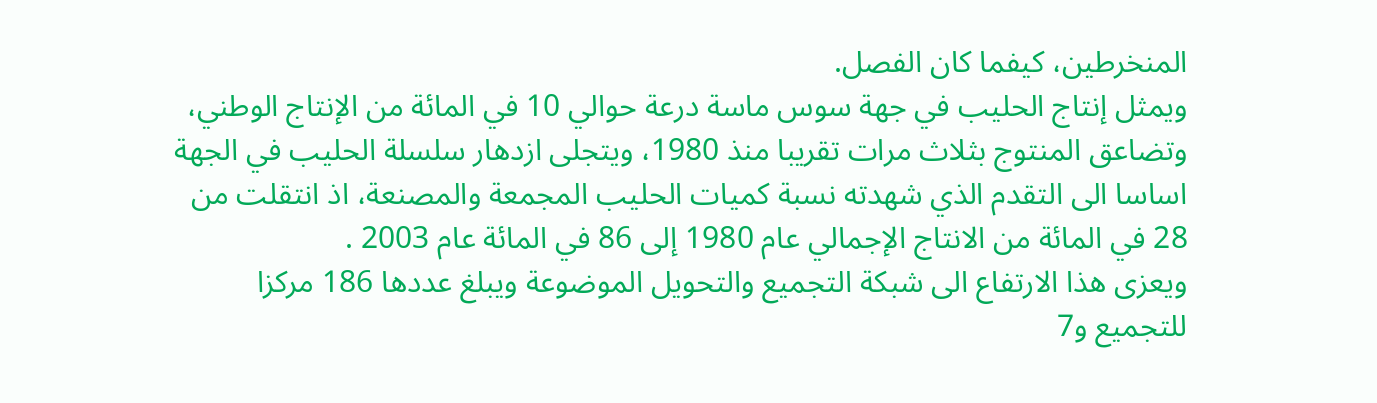المنخرطين، كيفما كان الفصل.
ويمثل إنتاج الحليب في جهة سوس ماسة درعة حوالي 10 في المائة من الإنتاج الوطني، وتضاعق المنتوج بثلاث مرات تقريبا منذ 1980، ويتجلى ازدهار سلسلة الحليب في الجهة اساسا الى التقدم الذي شهدته نسبة كميات الحليب المجمعة والمصنعة، اذ انتقلت من 28 في المائة من الانتاج الإجمالي عام 1980 إلى 86 في المائة عام 2003 .
ويعزى هذا الارتفاع الى شبكة التجميع والتحويل الموضوعة ويبلغ عددها 186 مركزا للتجميع و7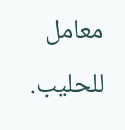معامل للحليب.